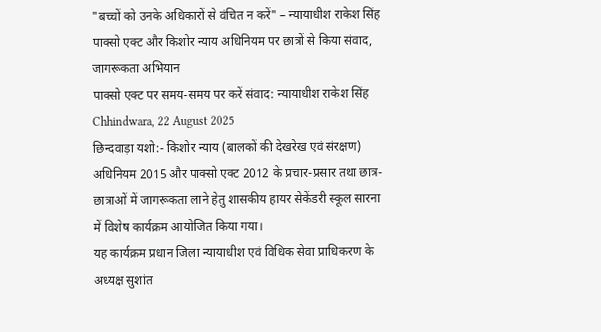"बच्चों को उनके अधिकारों से वंचित न करें" – न्यायाधीश राकेश सिंह
पाक्सो एक्ट और किशोर न्याय अधिनियम पर छात्रों से किया संवाद, जागरूकता अभियान
पाक्सो एक्ट पर समय-समय पर करें संवाद: न्यायाधीश राकेश सिंह
Chhindwara, 22 August 2025
छिन्दवाड़ा यशो:- किशोर न्याय (बालकों की देखरेख एवं संरक्षण) अधिनियम 2015 और पाक्सो एक्ट 2012 के प्रचार-प्रसार तथा छात्र-छात्राओं में जागरूकता लाने हेतु शासकीय हायर सेकेंडरी स्कूल सारना में विशेष कार्यक्रम आयोजित किया गया।
यह कार्यक्रम प्रधान जिला न्यायाधीश एवं विधिक सेवा प्राधिकरण के अध्यक्ष सुशांत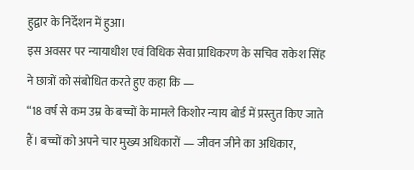हुद्वार के निर्देशन में हुआ।
इस अवसर पर न्यायाधीश एवं विधिक सेवा प्राधिकरण के सचिव राकेश सिंह ने छात्रों को संबोधित करते हुए कहा कि —
“18 वर्ष से कम उम्र के बच्चों के मामले किशोर न्याय बोर्ड में प्रस्तुत किए जाते हैं। बच्चों को अपने चार मुख्य अधिकारों — जीवन जीने का अधिकार,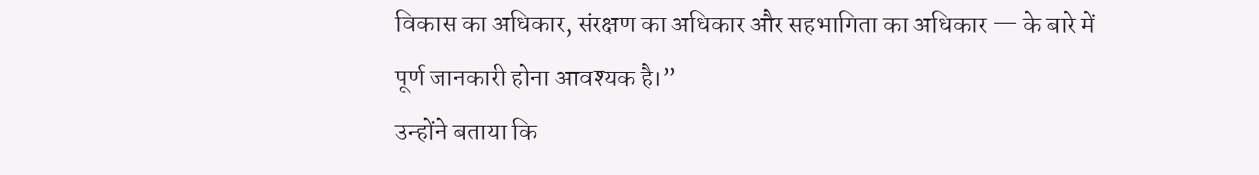विकास का अधिकार, संरक्षण का अधिकार और सहभागिता का अधिकार — के बारे में पूर्ण जानकारी होना आवश्यक है।”
उन्होंने बताया कि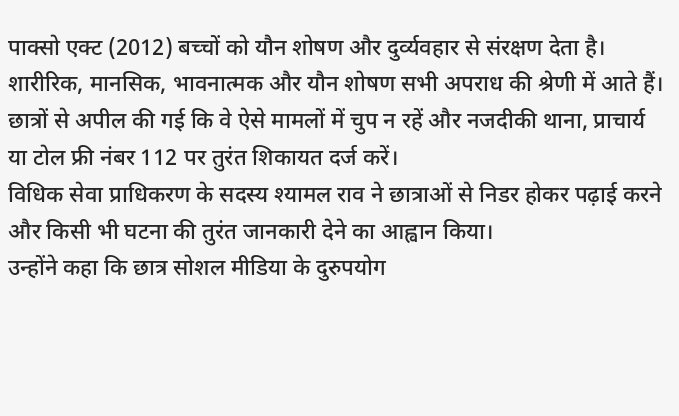पाक्सो एक्ट (2012) बच्चों को यौन शोषण और दुर्व्यवहार से संरक्षण देता है। शारीरिक, मानसिक, भावनात्मक और यौन शोषण सभी अपराध की श्रेणी में आते हैं।
छात्रों से अपील की गई कि वे ऐसे मामलों में चुप न रहें और नजदीकी थाना, प्राचार्य या टोल फ्री नंबर 112 पर तुरंत शिकायत दर्ज करें।
विधिक सेवा प्राधिकरण के सदस्य श्यामल राव ने छात्राओं से निडर होकर पढ़ाई करने और किसी भी घटना की तुरंत जानकारी देने का आह्वान किया।
उन्होंने कहा कि छात्र सोशल मीडिया के दुरुपयोग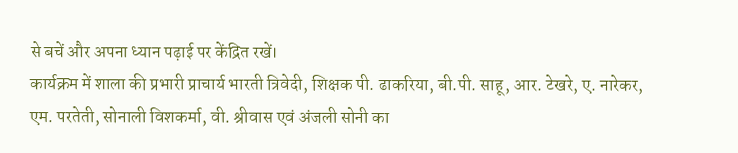से बचें और अपना ध्यान पढ़ाई पर केंद्रित रखें।
कार्यक्रम में शाला की प्रभारी प्राचार्य भारती त्रिवेदी, शिक्षक पी. ढाकरिया, बी.पी. साहू, आर. टेखरे, ए. नारेकर, एम. परतेती, सोनाली विशकर्मा, वी. श्रीवास एवं अंजली सोनी का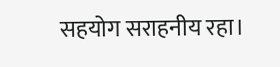सहयोग सराहनीय रहा।